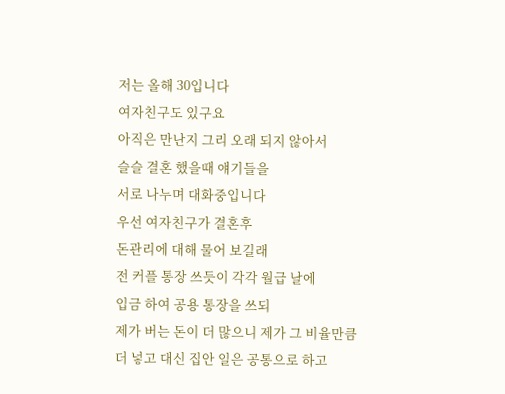저는 올해 30입니다
여자친구도 있구요
아직은 만난지 그리 오래 되지 않아서
슬슬 결혼 했을때 얘기들을
서로 나누며 대화중입니다
우선 여자친구가 결혼후
돈관리에 대해 물어 보길래
전 커플 통장 쓰듯이 각각 월급 날에
입금 하여 공용 통장을 쓰되
제가 버는 돈이 더 많으니 제가 그 비율만큼
더 넣고 대신 집안 일은 공통으로 하고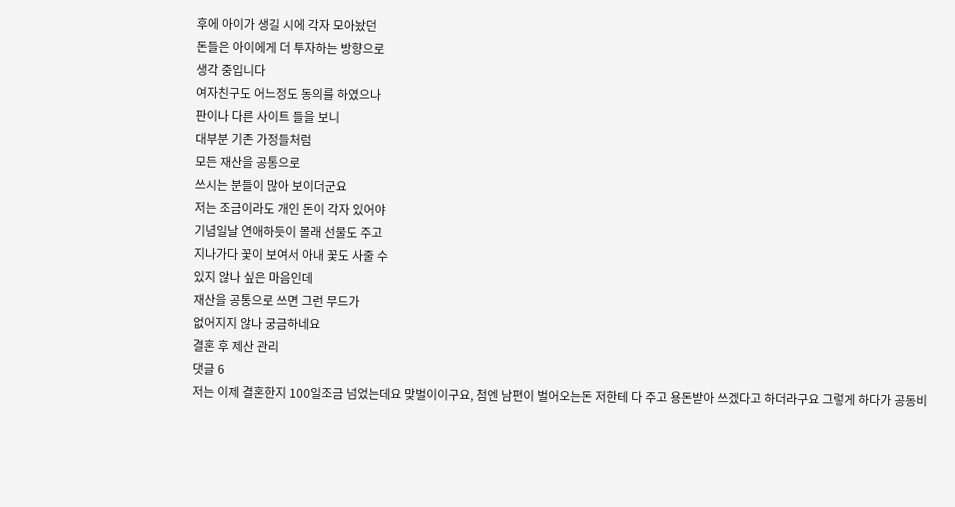후에 아이가 생길 시에 각자 모아놨던
돈들은 아이에게 더 투자하는 방향으로
생각 중입니다
여자친구도 어느정도 동의를 하였으나
판이나 다른 사이트 들을 보니
대부분 기존 가정들처럼
모든 재산을 공통으로
쓰시는 분들이 많아 보이더군요
저는 조금이라도 개인 돈이 각자 있어야
기념일날 연애하듯이 몰래 선물도 주고
지나가다 꽃이 보여서 아내 꽃도 사줄 수
있지 않나 싶은 마음인데
재산을 공통으로 쓰면 그런 무드가
없어지지 않나 궁금하네요
결혼 후 제산 관리
댓글 6
저는 이제 결혼한지 100일조금 넘었는데요 맞벌이이구요, 첨엔 남편이 벌어오는돈 저한테 다 주고 용돈받아 쓰겠다고 하더라구요 그렇게 하다가 공동비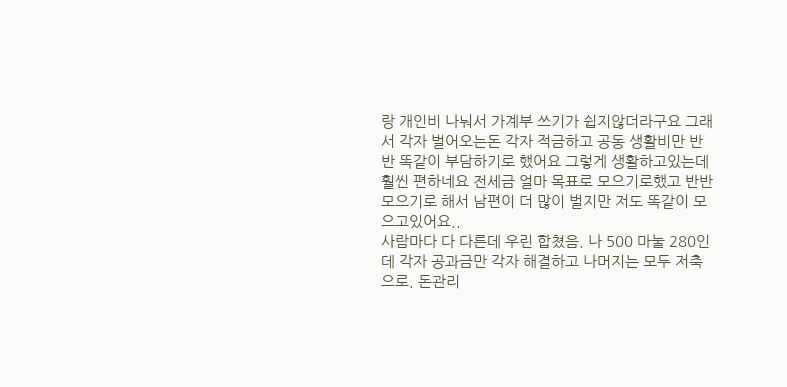랑 개인비 나눠서 가계부 쓰기가 쉽지않더라구요 그래서 각자 벌어오는돈 각자 적금하고 공동 생활비만 반반 똑같이 부담하기로 했어요 그렇게 생활하고있는데 훨씬 편하네요 전세금 얼마 목표로 모으기로했고 반반 모으기로 해서 남편이 더 많이 벌지만 저도 똑같이 모으고있어요..
사람마다 다 다른데 우린 합쳤음. 나 500 마눌 280인데 각자 공과금만 각자 해결하고 나머지는 모두 저축으로. 돈관리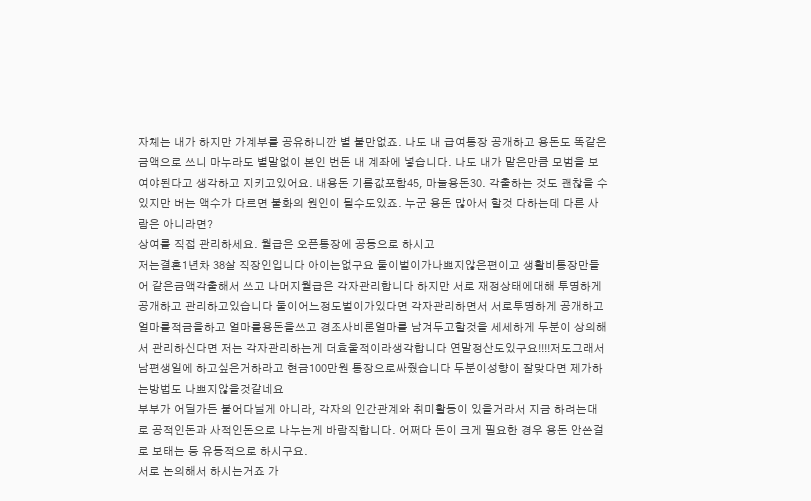자체는 내가 하지만 가계부를 공유하니깐 별 불만없죠. 나도 내 급여통장 공개하고 용돈도 똑같은 금액으로 쓰니 마누라도 별말없이 본인 번돈 내 계좌에 넣습니다. 나도 내가 맡은만큼 모범을 보여야된다고 생각하고 지키고있어요. 내용돈 기름값포함45, 마눌용돈30. 각출하는 것도 괜찮을 수 있지만 버는 액수가 다르면 불화의 원인이 될수도있죠. 누군 용돈 많아서 할것 다하는데 다른 사람은 아니라면?
상여를 직접 관리하세요. 월급은 오픈통장에 공동으로 하시고
저는결혼1년차 38살 직장인입니다 아이는없구요 둘이벌이가나쁘지않은편이고 생활비통장만들어 같은금액각출해서 쓰고 나머지월급은 각자관리합니다 하지만 서로 재정상태에대해 투명하게 공개하고 관리하고있습니다 둘이어느정도벌이가있다면 각자관리하면서 서로투명하게 공개하고 얼마를적금을하고 얼마를용돈을쓰고 경조사비론얼마를 남겨두고할것을 세세하게 두분이 상의해서 관리하신다면 저는 각자관리하는게 더효울적이라생각합니다 연말정산도있구요!!!!저도그래서 남편생일에 하고싶은거하라고 현금100만원 통장으로싸줬습니다 두분이성향이 잘맞다면 제가하는방법도 나쁘지않을것같네요
부부가 어딜가든 붙어다닐게 아니라, 각자의 인간관계와 취미활동이 있을거라서 지금 하려는대로 공적인돈과 사적인돈으로 나누는게 바람직합니다. 어쩌다 돈이 크게 필요한 경우 용돈 안쓴걸로 보태는 등 유동적으로 하시구요.
서로 논의해서 하시는거죠 가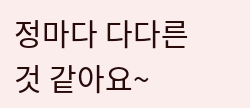정마다 다다른것 같아요~